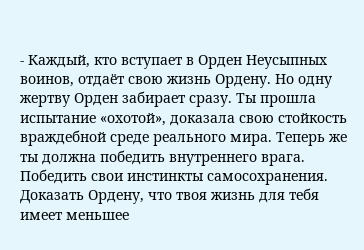- Каждый, кто вступает в Орден Неусыпных воинов, отдаёт свою жизнь Ордену. Но одну жертву Орден забирает сразу. Ты прошла испытание «охотой», доказала свою стойкость враждебной среде реального мира. Теперь же ты должна победить внутреннего врага. Победить свои инстинкты самосохранения. Доказать Ордену, что твоя жизнь для тебя имеет меньшее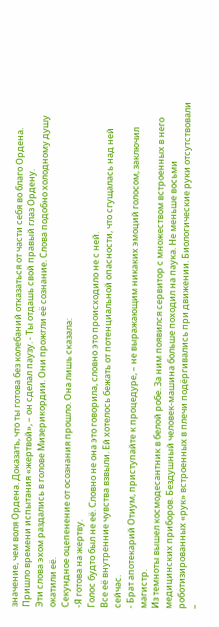значение, чем воля Ордена. Доказать, что ты готова без колебаний отказаться от части себя во благо Ордена. Пришло времени испытания «жертвой», – он сделал паузу. - Ты отдашь свой правый глаз Ордену.
Эти слова эхом раздались в голове Мизерикордии. Они прожгли её сознание. Слова подобно холодному душу окатили её.
Секундное оцепенение от осознания прошло. Она лишь сказала:
-Я готова на жертву.
Голос будто был не её. Словно не она это говорила, словно это происходило не с ней.
Все её внутренние чувства взвыли. Ей хотелось бежать от потенциальной опасности, что сгущалась над ней сейчас.
- Брат апотекарий Отиум, приступайте к процедуре, – не выражающим никаких эмоций голосом, заключил магистр.
Из темноты вышел космодесантник в белой робе. За ним появился сервитор с множеством встроенных в него медицинских приборов. Бездушный человек-машина больше походил на паука. Не меньше восьми роботизированных «рук» встроенных в плечи подёргивались при движении. Биологические руки отсутствовали –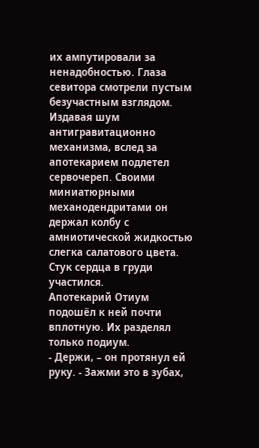их ампутировали за ненадобностью. Глаза севитора смотрели пустым безучастным взглядом.
Издавая шум антигравитационно механизма, вслед за апотекарием подлетел сервочереп. Своими миниатюрными механодендритами он держал колбу с амниотической жидкостью слегка салатового цвета.
Стук сердца в груди участился.
Апотекарий Отиум подошёл к ней почти вплотную. Их разделял только подиум.
- Держи, – он протянул ей руку. - Зажми это в зубах,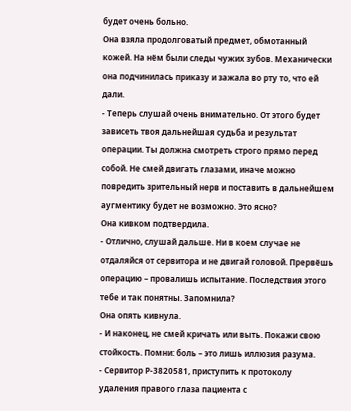будет очень больно.
Она взяла продолговатый предмет, обмотанный кожей. На нём были следы чужих зубов. Механически она подчинилась приказу и зажала во рту то, что ей дали.
- Теперь слушай очень внимательно. От этого будет зависеть твоя дальнейшая судьба и результат операции. Ты должна смотреть строго прямо перед собой. Не смей двигать глазами, иначе можно повредить зрительный нерв и поставить в дальнейшем аугментику будет не возможно. Это ясно?
Она кивком подтвердила.
- Отлично, слушай дальше. Ни в коем случае не отдаляйся от сервитора и не двигай головой. Прервёшь операцию – провалишь испытание. Последствия этого тебе и так понятны. Запомнила?
Она опять кивнула.
- И наконец, не смей кричать или выть. Покажи свою стойкость. Помни: боль – это лишь иллюзия разума.
- Сервитор Р-3820581, приступить к протоколу удаления правого глаза пациента с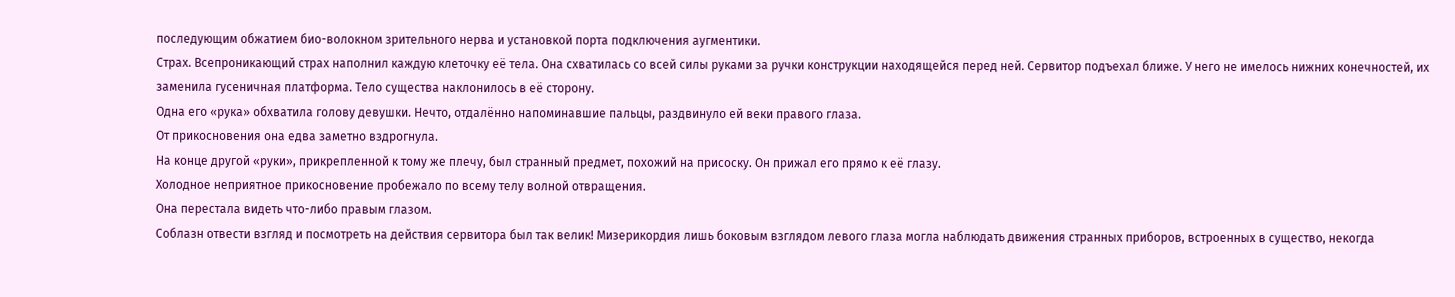последующим обжатием био-волокном зрительного нерва и установкой порта подключения аугментики.
Страх. Всепроникающий страх наполнил каждую клеточку её тела. Она схватилась со всей силы руками за ручки конструкции находящейся перед ней. Сервитор подъехал ближе. У него не имелось нижних конечностей, их заменила гусеничная платформа. Тело существа наклонилось в её сторону.
Одна его «рука» обхватила голову девушки. Нечто, отдалённо напоминавшие пальцы, раздвинуло ей веки правого глаза.
От прикосновения она едва заметно вздрогнула.
На конце другой «руки», прикрепленной к тому же плечу, был странный предмет, похожий на присоску. Он прижал его прямо к её глазу.
Холодное неприятное прикосновение пробежало по всему телу волной отвращения.
Она перестала видеть что-либо правым глазом.
Соблазн отвести взгляд и посмотреть на действия сервитора был так велик! Мизерикордия лишь боковым взглядом левого глаза могла наблюдать движения странных приборов, встроенных в существо, некогда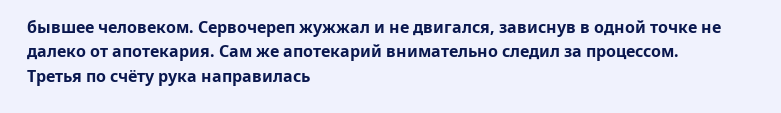бывшее человеком. Сервочереп жужжал и не двигался, зависнув в одной точке не далеко от апотекария. Сам же апотекарий внимательно следил за процессом.
Третья по счёту рука направилась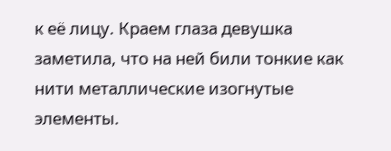к её лицу. Краем глаза девушка заметила, что на ней били тонкие как нити металлические изогнутые элементы.